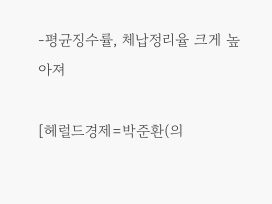-평균징수률, 체납정리율 크게 높아져

[헤럴드경제=박준환(의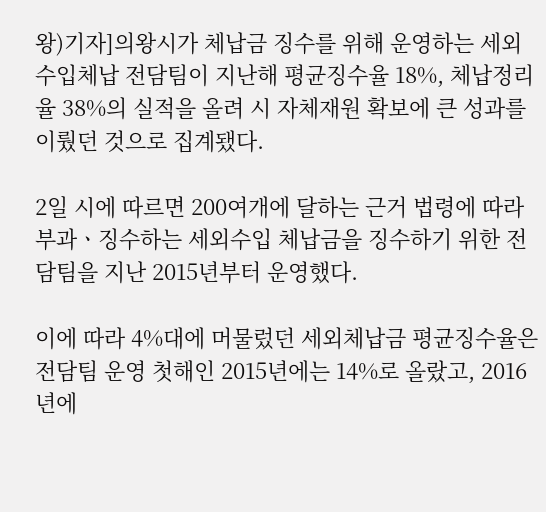왕)기자]의왕시가 체납금 징수를 위해 운영하는 세외수입체납 전담팀이 지난해 평균징수율 18%, 체납정리율 38%의 실적을 올려 시 자체재원 확보에 큰 성과를 이뤘던 것으로 집계됐다.

2일 시에 따르면 200여개에 달하는 근거 법령에 따라 부과ㆍ징수하는 세외수입 체납금을 징수하기 위한 전담팀을 지난 2015년부터 운영했다.

이에 따라 4%대에 머물렀던 세외체납금 평균징수율은 전담팀 운영 첫해인 2015년에는 14%로 올랐고, 2016년에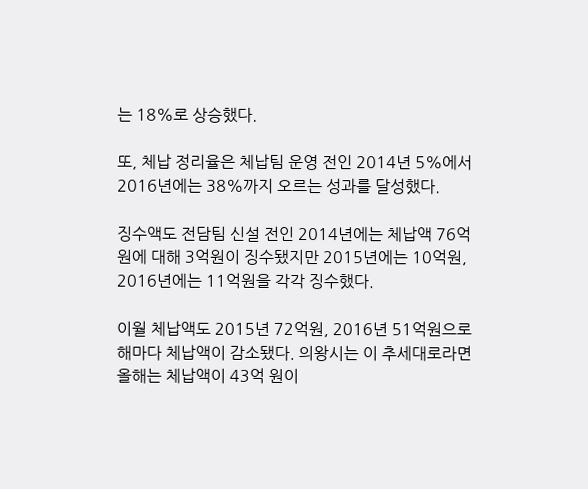는 18%로 상승했다.

또, 체납 정리율은 체납팀 운영 전인 2014년 5%에서 2016년에는 38%까지 오르는 성과를 달성했다.

징수액도 전담팀 신설 전인 2014년에는 체납액 76억원에 대해 3억원이 징수됐지만 2015년에는 10억원, 2016년에는 11억원을 각각 징수했다.

이월 체납액도 2015년 72억원, 2016년 51억원으로 해마다 체납액이 감소됐다. 의왕시는 이 추세대로라면 올해는 체납액이 43억 원이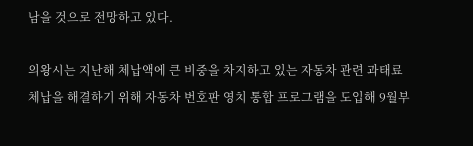남을 것으로 전망하고 있다.

의왕시는 지난해 체납액에 큰 비중을 차지하고 있는 자동차 관련 과태료 체납을 해결하기 위해 자동차 번호판 영치 통합 프로그램을 도입해 9월부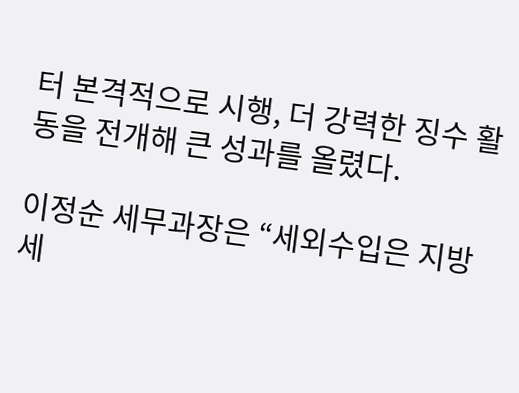터 본격적으로 시행, 더 강력한 징수 활동을 전개해 큰 성과를 올렸다.

이정순 세무과장은 “세외수입은 지방세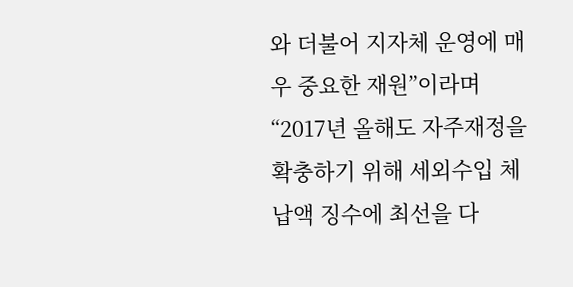와 더불어 지자체 운영에 매우 중요한 재원”이라며 “2017년 올해도 자주재정을 확충하기 위해 세외수입 체납액 징수에 최선을 다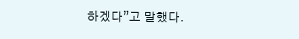하겠다”고 말했다.